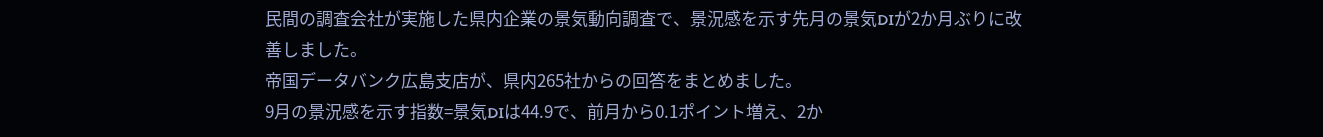民間の調査会社が実施した県内企業の景気動向調査で、景況感を示す先月の景気DIが2か月ぶりに改善しました。
帝国データバンク広島支店が、県内265社からの回答をまとめました。
9月の景況感を示す指数=景気DIは44.9で、前月から0.1ポイント増え、2か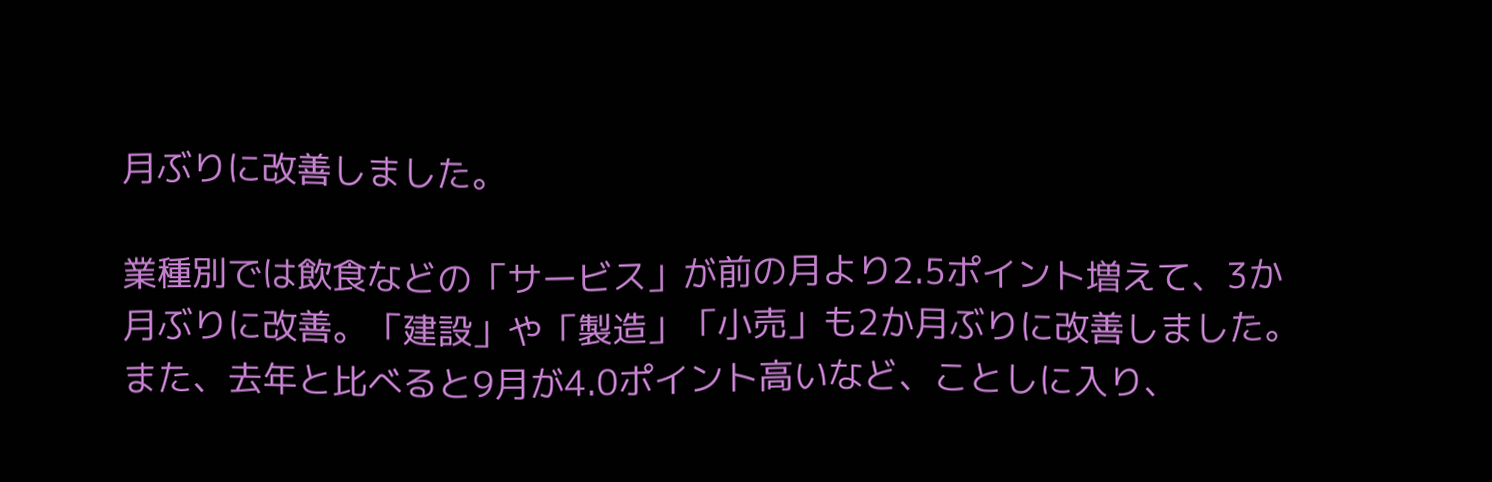月ぶりに改善しました。

業種別では飲食などの「サービス」が前の月より2.5ポイント増えて、3か月ぶりに改善。「建設」や「製造」「小売」も2か月ぶりに改善しました。
また、去年と比べると9月が4.0ポイント高いなど、ことしに入り、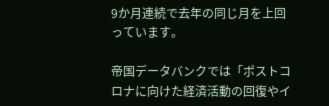9か月連続で去年の同じ月を上回っています。

帝国データバンクでは「ポストコロナに向けた経済活動の回復やイ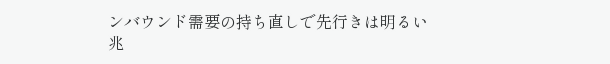ンバウンド需要の持ち直しで先行きは明るい兆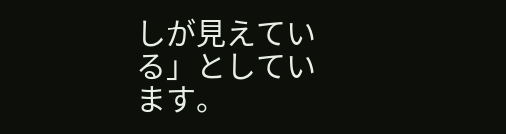しが見えている」としています。